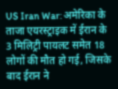US Iran War: अमेरिका के ताजा एयरस्ट्राइक में ईरान के 3 मिलिट्री पायलट समेत 18 लोगों की मौत हो गई, जिसके बाद ईरान ने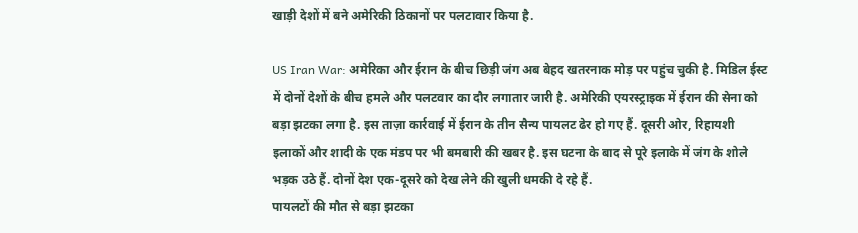खाड़ी देशों में बने अमेरिकी ठिकानों पर पलटावार किया है.

US Iran War: अमेरिका और ईरान के बीच छिड़ी जंग अब बेहद खतरनाक मोड़ पर पहुंच चुकी है. मिडिल ईस्ट में दोनों देशों के बीच हमले और पलटवार का दौर लगातार जारी है. अमेरिकी एयरस्ट्राइक में ईरान की सेना को बड़ा झटका लगा है. इस ताज़ा कार्रवाई में ईरान के तीन सैन्य पायलट ढेर हो गए हैं. दूसरी ओर, रिहायशी इलाकों और शादी के एक मंडप पर भी बमबारी की खबर है. इस घटना के बाद से पूरे इलाके में जंग के शोले भड़क उठे हैं. दोनों देश एक-दूसरे को देख लेने की खुली धमकी दे रहे हैं.
पायलटों की मौत से बड़ा झटका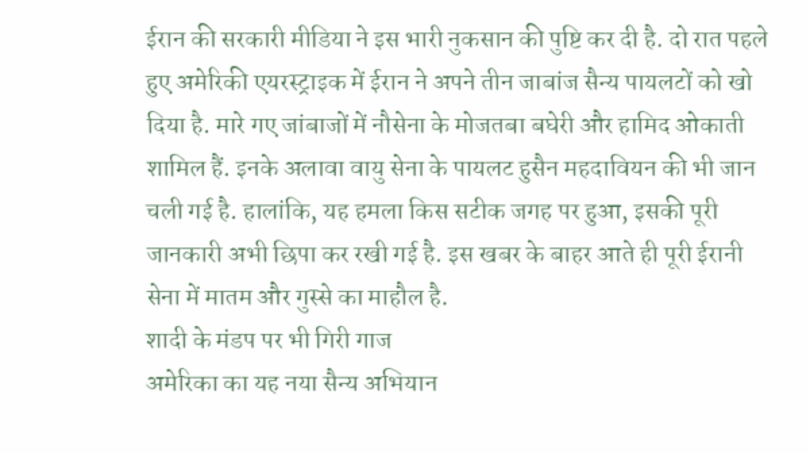ईरान की सरकारी मीडिया ने इस भारी नुकसान की पुष्टि कर दी है. दो रात पहले हुए अमेरिकी एयरस्ट्राइक में ईरान ने अपने तीन जाबांज सैन्य पायलटों को खो दिया है. मारे गए जांबाजों में नौसेना के मोजतबा बघेरी और हामिद ओकाती शामिल हैं. इनके अलावा वायु सेना के पायलट हुसैन महदावियन की भी जान चली गई है. हालांकि, यह हमला किस सटीक जगह पर हुआ, इसकी पूरी जानकारी अभी छिपा कर रखी गई है. इस खबर के बाहर आते ही पूरी ईरानी सेना में मातम और गुस्से का माहौल है.
शादी के मंडप पर भी गिरी गाज
अमेरिका का यह नया सैन्य अभियान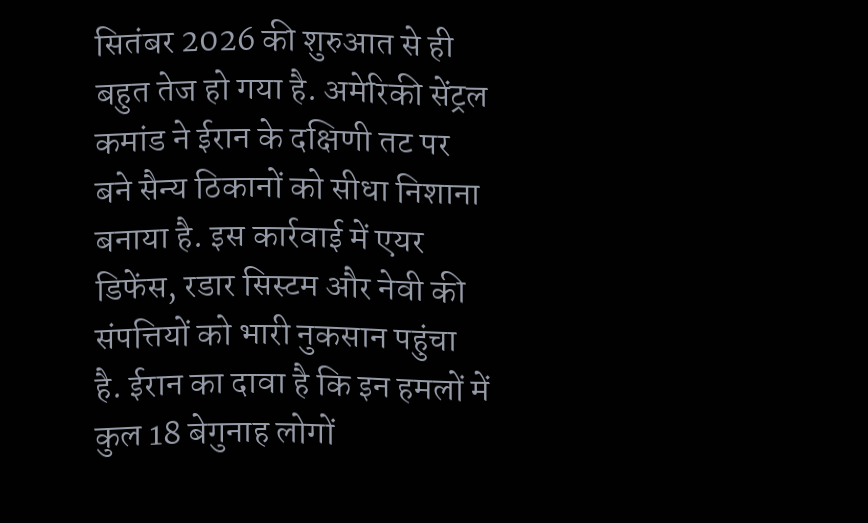सितंबर 2026 की शुरुआत से ही बहुत तेज हो गया है. अमेरिकी सेंट्रल कमांड ने ईरान के दक्षिणी तट पर बने सैन्य ठिकानों को सीधा निशाना बनाया है. इस कार्रवाई में एयर डिफेंस, रडार सिस्टम और नेवी की संपत्तियों को भारी नुकसान पहुंचा है. ईरान का दावा है कि इन हमलों में कुल 18 बेगुनाह लोगों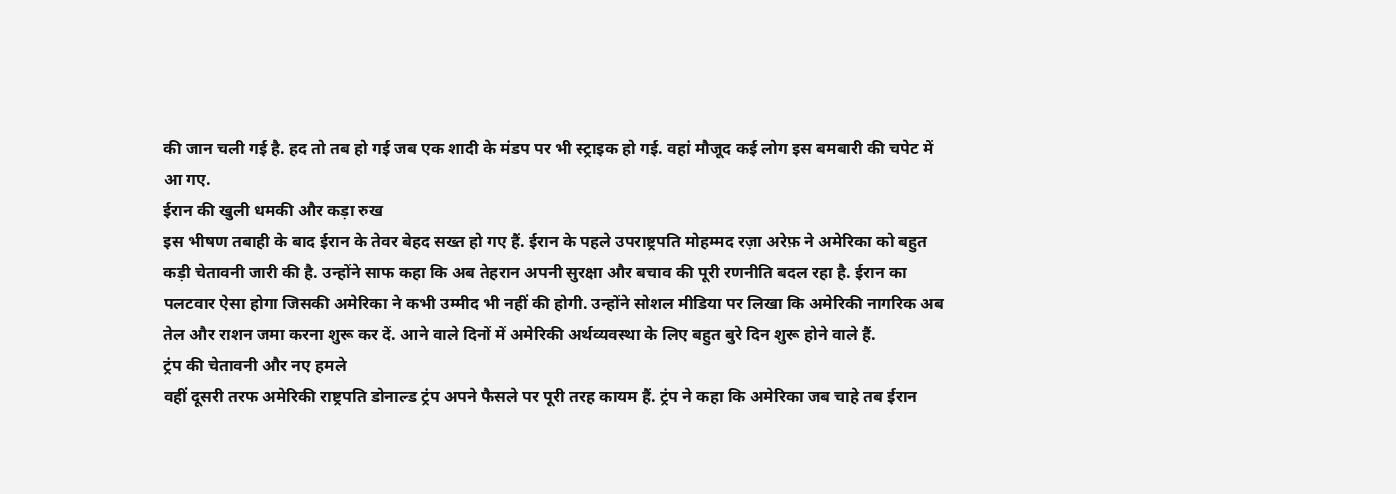की जान चली गई है. हद तो तब हो गई जब एक शादी के मंडप पर भी स्ट्राइक हो गई. वहां मौजूद कई लोग इस बमबारी की चपेट में आ गए.
ईरान की खुली धमकी और कड़ा रुख
इस भीषण तबाही के बाद ईरान के तेवर बेहद सख्त हो गए हैं. ईरान के पहले उपराष्ट्रपति मोहम्मद रज़ा अरेफ़ ने अमेरिका को बहुत कड़ी चेतावनी जारी की है. उन्होंने साफ कहा कि अब तेहरान अपनी सुरक्षा और बचाव की पूरी रणनीति बदल रहा है. ईरान का पलटवार ऐसा होगा जिसकी अमेरिका ने कभी उम्मीद भी नहीं की होगी. उन्होंने सोशल मीडिया पर लिखा कि अमेरिकी नागरिक अब तेल और राशन जमा करना शुरू कर दें. आने वाले दिनों में अमेरिकी अर्थव्यवस्था के लिए बहुत बुरे दिन शुरू होने वाले हैं.
ट्रंप की चेतावनी और नए हमले
वहीं दूसरी तरफ अमेरिकी राष्ट्रपति डोनाल्ड ट्रंप अपने फैसले पर पूरी तरह कायम हैं. ट्रंप ने कहा कि अमेरिका जब चाहे तब ईरान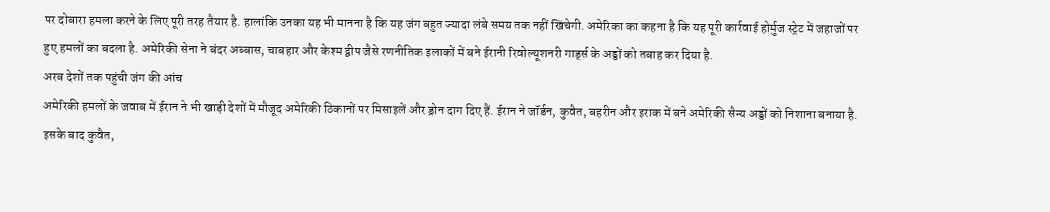पर दोबारा हमला करने के लिए पूरी तरह तैयार है. हालांकि उनका यह भी मानना है कि यह जंग बहुत ज्यादा लंबे समय तक नहीं खिंचेगी. अमेरिका का कहना है कि यह पूरी कार्रवाई होर्मुज स्ट्रेट में जहाजों पर हुए हमलों का बदला है. अमेरिकी सेना ने बंदर अब्बास, चाबहार और केश्म द्वीप जैसे रणनीतिक इलाकों में बने ईरानी रिवोल्यूशनरी गार्ड्स के अड्डों को तबाह कर दिया है.
अरब देशों तक पहुंची जंग की आंच
अमेरिकी हमलों के जवाब में ईरान ने भी खाड़ी देशों में मौजूद अमेरिकी ठिकानों पर मिसाइलें और ड्रोन दाग दिए हैं. ईरान ने जॉर्डन, कुवैत, बहरीन और इराक में बने अमेरिकी सैन्य अड्डों को निशाना बनाया है. इसके बाद कुवैत,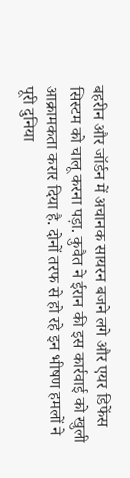बहरीन और जॉर्डन में अचानक सायरन बजने लगे और एयर डिफेंस सिस्टम को चालू करना पड़ा. कुवैत ने ईरान की इस कार्रवाई को खुली आक्रामकता करार दिया है. दोनों तरफ से हो रहे इन भीषण हमलों ने पूरी दुनिया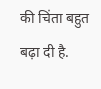की चिंता बहुत बढ़ा दी है.